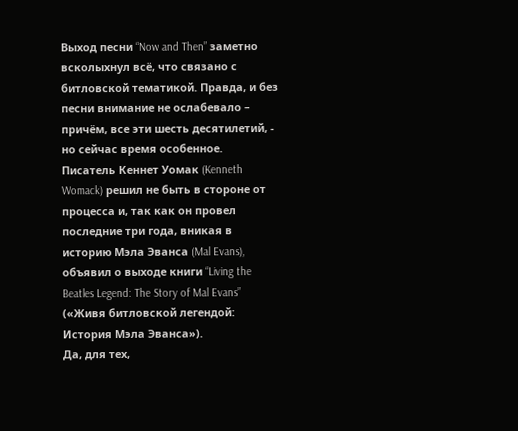Выход песни “Now and Then” заметно всколыхнул всё, что связано с битловской тематикой. Правда, и без песни внимание не ослабевало – причём, все эти шесть десятилетий, - но сейчас время особенное.
Писатель Кеннет Уомак (Kenneth Womack) решил не быть в стороне от процесса и, так как он провел последние три года, вникая в историю Мэла Эванса (Mal Evans), объявил о выходе книги “Living the Beatles Legend: The Story of Mal Evans” («Живя битловской легендой: История Мэла Эванса»).
Да, для тех,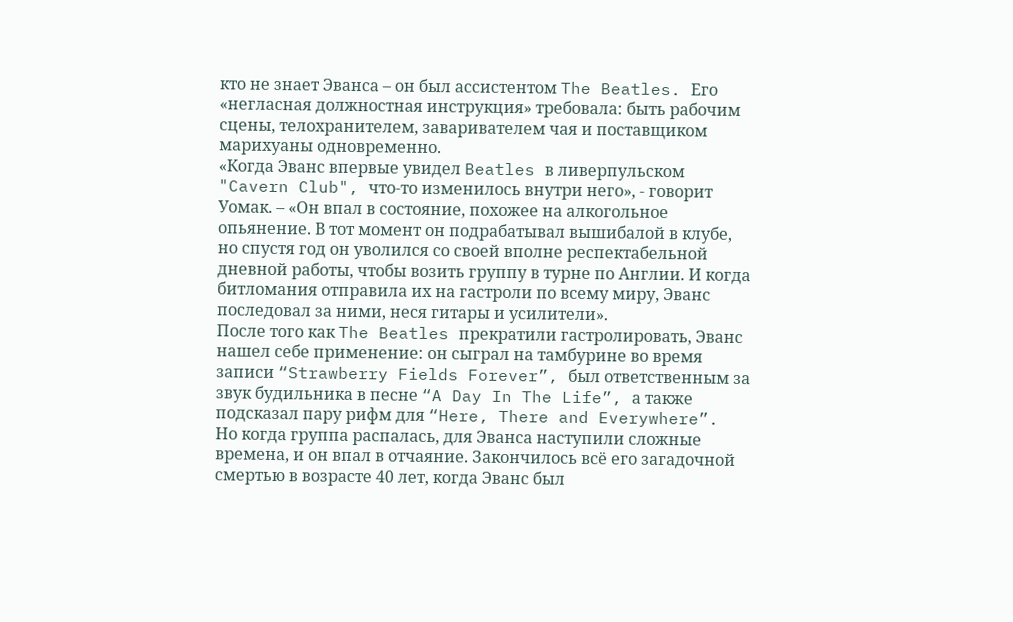кто не знает Эванса – он был ассистентом The Beatles. Его «негласная должностная инструкция» требовала: быть рабочим сцены, телохранителем, заваривателем чая и поставщиком марихуаны одновременно.
«Когда Эванс впервые увидел Beatles в ливерпульском "Cavern Club", что-то изменилось внутри него», - говорит Уомак. – «Он впал в состояние, похожее на алкогольное опьянение. В тот момент он подрабатывал вышибалой в клубе, но спустя год он уволился со своей вполне респектабельной дневной работы, чтобы возить группу в турне по Англии. И когда битломания отправила их на гастроли по всему миру, Эванс последовал за ними, неся гитары и усилители».
После того как The Beatles прекратили гастролировать, Эванс нашел себе применение: он сыграл на тамбурине во время записи “Strawberry Fields Forever”, был ответственным за звук будильника в песне “A Day In The Life”, а также подсказал пару рифм для “Here, There and Everywhere”. Но когда группа распалась, для Эванса наступили сложные времена, и он впал в отчаяние. Закончилось всё его загадочной смертью в возрасте 40 лет, когда Эванс был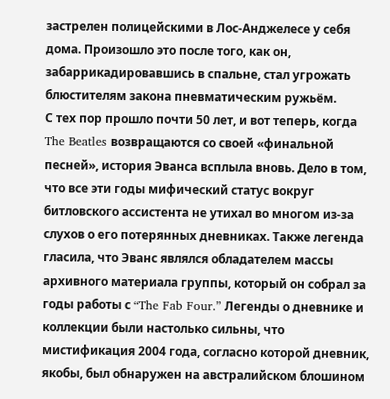застрелен полицейскими в Лос-Анджелесе у себя дома. Произошло это после того, как он, забаррикадировавшись в спальне, стал угрожать блюстителям закона пневматическим ружьём.
С тех пор прошло почти 50 лет, и вот теперь, когда The Beatles возвращаются со своей «финальной песней», история Эванса всплыла вновь. Дело в том, что все эти годы мифический статус вокруг битловского ассистента не утихал во многом из-за слухов о его потерянных дневниках. Также легенда гласила, что Эванс являлся обладателем массы архивного материала группы, который он собрал за годы работы с “The Fab Four.” Легенды о дневнике и коллекции были настолько сильны, что мистификация 2004 года, согласно которой дневник, якобы, был обнаружен на австралийском блошином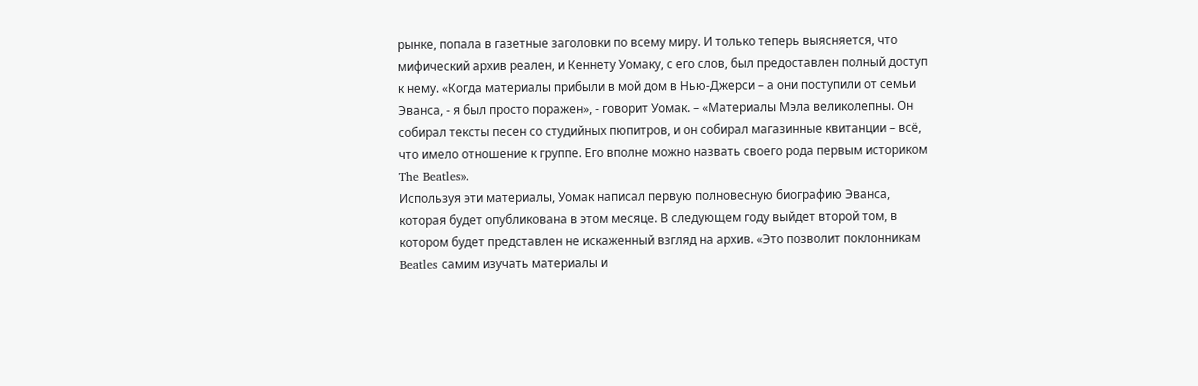рынке, попала в газетные заголовки по всему миру. И только теперь выясняется, что мифический архив реален, и Кеннету Уомаку, с его слов, был предоставлен полный доступ к нему. «Когда материалы прибыли в мой дом в Нью-Джерси – а они поступили от семьи Эванса, - я был просто поражен», - говорит Уомак. – «Материалы Мэла великолепны. Он собирал тексты песен со студийных пюпитров, и он собирал магазинные квитанции – всё, что имело отношение к группе. Его вполне можно назвать своего рода первым историком The Beatles».
Используя эти материалы, Уомак написал первую полновесную биографию Эванса, которая будет опубликована в этом месяце. В следующем году выйдет второй том, в котором будет представлен не искаженный взгляд на архив. «Это позволит поклонникам Beatles самим изучать материалы и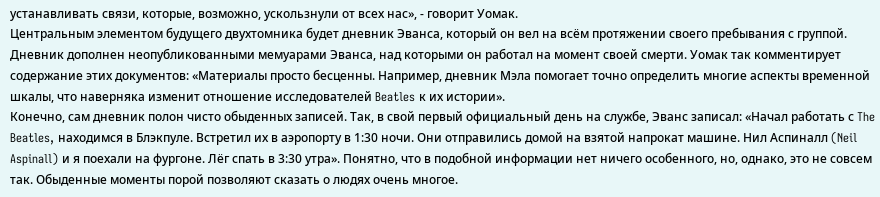устанавливать связи, которые, возможно, ускользнули от всех нас», - говорит Уомак.
Центральным элементом будущего двухтомника будет дневник Эванса, который он вел на всём протяжении своего пребывания с группой. Дневник дополнен неопубликованными мемуарами Эванса, над которыми он работал на момент своей смерти. Уомак так комментирует содержание этих документов: «Материалы просто бесценны. Например, дневник Мэла помогает точно определить многие аспекты временной шкалы, что наверняка изменит отношение исследователей Beatles к их истории».
Конечно, сам дневник полон чисто обыденных записей. Так, в свой первый официальный день на службе, Эванс записал: «Начал работать с The Beatles, находимся в Блэкпуле. Встретил их в аэропорту в 1:30 ночи. Они отправились домой на взятой напрокат машине. Нил Аспиналл (Neil Aspinall) и я поехали на фургоне. Лёг спать в 3:30 утра». Понятно, что в подобной информации нет ничего особенного, но, однако, это не совсем так. Обыденные моменты порой позволяют сказать о людях очень многое.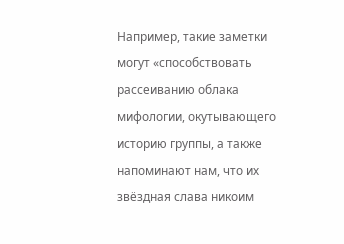Например, такие заметки могут «способствовать рассеиванию облака мифологии, окутывающего историю группы, а также напоминают нам, что их звёздная слава никоим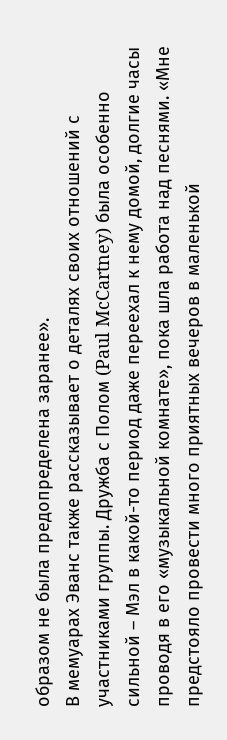образом не была предопределена заранее».
В мемуарах Эванс также рассказывает о деталях своих отношений с участниками группы. Дружба с Полом (Paul McCartney) была особенно сильной – Мэл в какой-то период даже переехал к нему домой, долгие часы проводя в его «музыкальной комнате», пока шла работа над песнями. «Мне предстояло провести много приятных вечеров в маленькой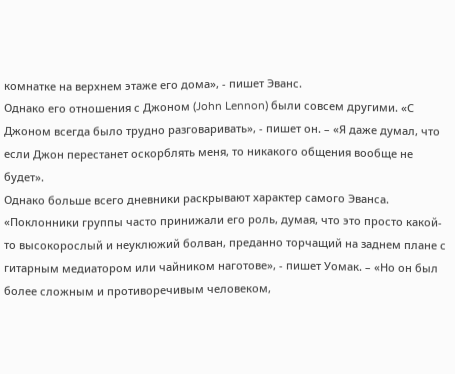комнатке на верхнем этаже его дома», - пишет Эванс.
Однако его отношения с Джоном (John Lennon) были совсем другими. «С Джоном всегда было трудно разговаривать», - пишет он. – «Я даже думал, что если Джон перестанет оскорблять меня, то никакого общения вообще не будет».
Однако больше всего дневники раскрывают характер самого Эванса. «Поклонники группы часто принижали его роль, думая, что это просто какой-то высокорослый и неуклюжий болван, преданно торчащий на заднем плане с гитарным медиатором или чайником наготове», - пишет Уомак. – «Но он был более сложным и противоречивым человеком,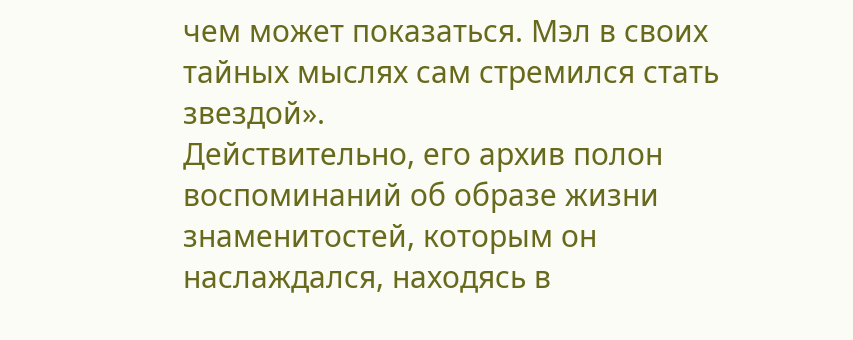чем может показаться. Мэл в своих тайных мыслях сам стремился стать звездой».
Действительно, его архив полон воспоминаний об образе жизни знаменитостей, которым он наслаждался, находясь в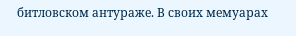битловском антураже. В своих мемуарах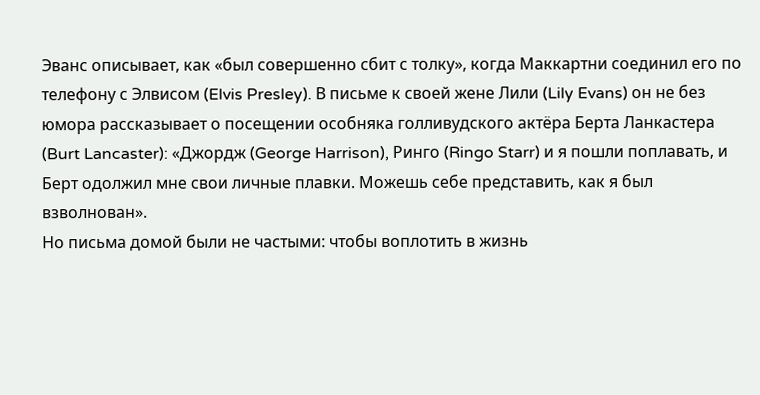Эванс описывает, как «был совершенно сбит с толку», когда Маккартни соединил его по телефону с Элвисом (Elvis Presley). В письме к своей жене Лили (Lily Evans) он не без юмора рассказывает о посещении особняка голливудского актёра Берта Ланкастера (Burt Lancaster): «Джордж (George Harrison), Ринго (Ringo Starr) и я пошли поплавать, и Берт одолжил мне свои личные плавки. Можешь себе представить, как я был взволнован».
Но письма домой были не частыми: чтобы воплотить в жизнь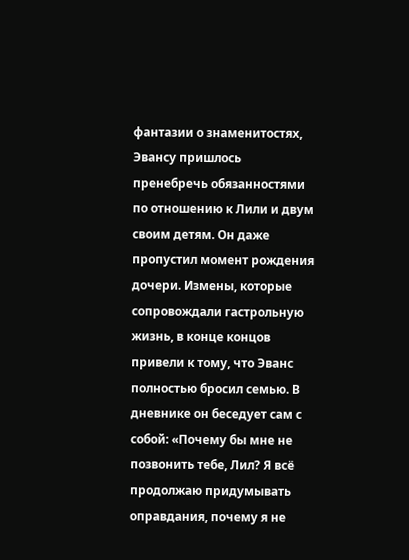фантазии о знаменитостях, Эвансу пришлось пренебречь обязанностями по отношению к Лили и двум своим детям. Он даже пропустил момент рождения дочери. Измены, которые сопровождали гастрольную жизнь, в конце концов привели к тому, что Эванс полностью бросил семью. В дневнике он беседует сам с собой: «Почему бы мне не позвонить тебе, Лил? Я всё продолжаю придумывать оправдания, почему я не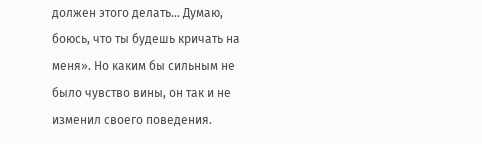должен этого делать… Думаю, боюсь, что ты будешь кричать на меня». Но каким бы сильным не было чувство вины, он так и не изменил своего поведения.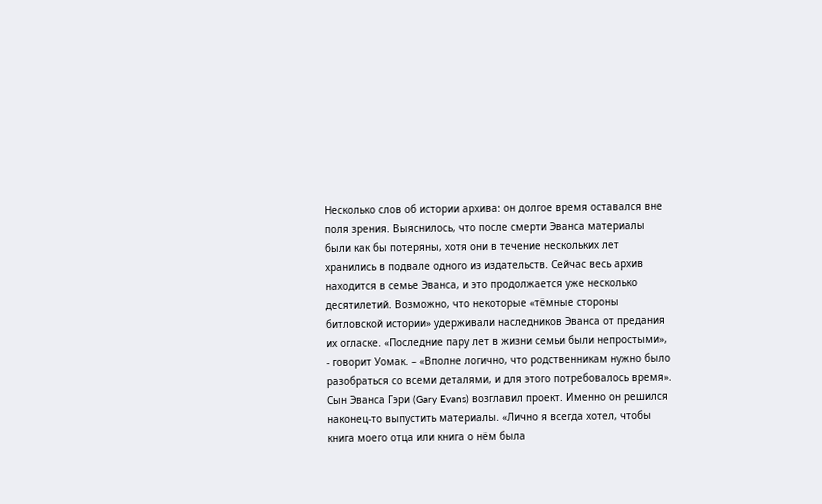Несколько слов об истории архива: он долгое время оставался вне поля зрения. Выяснилось, что после смерти Эванса материалы были как бы потеряны, хотя они в течение нескольких лет хранились в подвале одного из издательств. Сейчас весь архив находится в семье Эванса, и это продолжается уже несколько десятилетий. Возможно, что некоторые «тёмные стороны битловской истории» удерживали наследников Эванса от предания их огласке. «Последние пару лет в жизни семьи были непростыми», - говорит Уомак. – «Вполне логично, что родственникам нужно было разобраться со всеми деталями, и для этого потребовалось время».
Сын Эванса Гэри (Gary Evans) возглавил проект. Именно он решился наконец-то выпустить материалы. «Лично я всегда хотел, чтобы книга моего отца или книга о нём была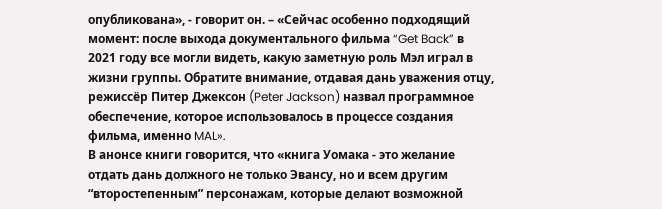опубликована», - говорит он. – «Сейчас особенно подходящий момент: после выхода документального фильма “Get Back” в 2021 году все могли видеть, какую заметную роль Мэл играл в жизни группы. Обратите внимание, отдавая дань уважения отцу, режиссёр Питер Джексон (Peter Jackson) назвал программное обеспечение, которое использовалось в процессе создания фильма, именно MAL».
В анонсе книги говорится, что «книга Уомака - это желание отдать дань должного не только Эвансу, но и всем другим “второстепенным” персонажам, которые делают возможной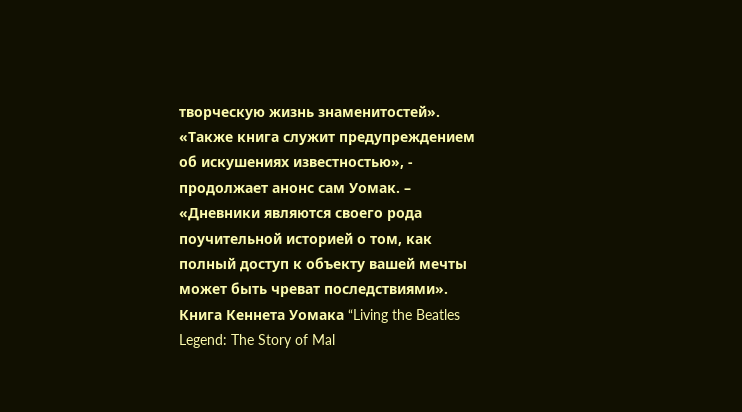творческую жизнь знаменитостей». «Также книга служит предупреждением об искушениях известностью», - продолжает анонс сам Уомак. – «Дневники являются своего рода поучительной историей о том, как полный доступ к объекту вашей мечты может быть чреват последствиями».
Книга Кеннета Уомака “Living the Beatles Legend: The Story of Mal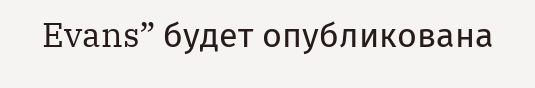Evans” будет опубликована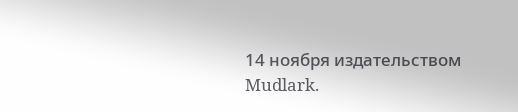14 ноября издательством Mudlark.